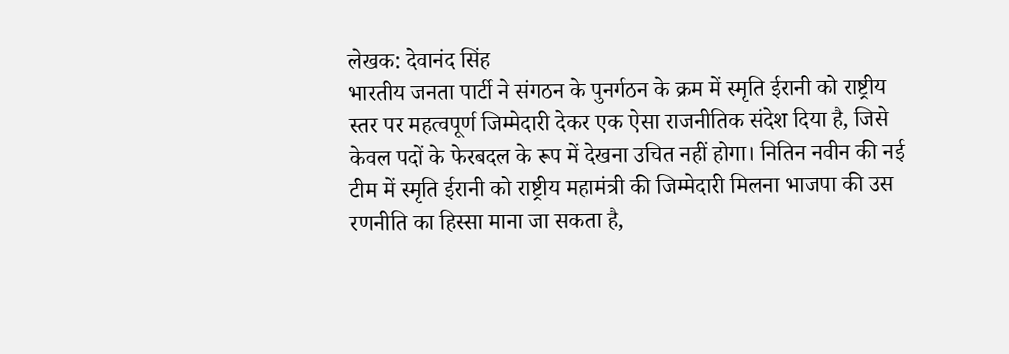लेखक: देवानंद सिंह
भारतीय जनता पार्टी ने संगठन के पुनर्गठन के क्रम में स्मृति ईरानी को राष्ट्रीय स्तर पर महत्वपूर्ण जिम्मेदारी देकर एक ऐसा राजनीतिक संदेश दिया है, जिसे केवल पदों के फेरबदल के रूप में देखना उचित नहीं होगा। नितिन नवीन की नई टीम में स्मृति ईरानी को राष्ट्रीय महामंत्री की जिम्मेदारी मिलना भाजपा की उस रणनीति का हिस्सा माना जा सकता है,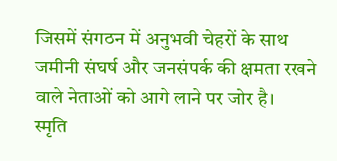जिसमें संगठन में अनुभवी चेहरों के साथ जमीनी संघर्ष और जनसंपर्क की क्षमता रखने वाले नेताओं को आगे लाने पर जोर है।
स्मृति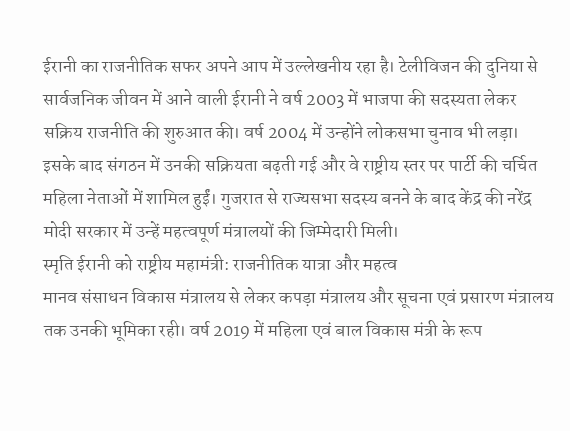ईरानी का राजनीतिक सफर अपने आप में उल्लेखनीय रहा है। टेलीविजन की दुनिया से सार्वजनिक जीवन में आने वाली ईरानी ने वर्ष 2003 में भाजपा की सदस्यता लेकर सक्रिय राजनीति की शुरुआत की। वर्ष 2004 में उन्होंने लोकसभा चुनाव भी लड़ा। इसके बाद संगठन में उनकी सक्रियता बढ़ती गई और वे राष्ट्रीय स्तर पर पार्टी की चर्चित महिला नेताओं में शामिल हुईं। गुजरात से राज्यसभा सदस्य बनने के बाद केंद्र की नरेंद्र मोदी सरकार में उन्हें महत्वपूर्ण मंत्रालयों की जिम्मेदारी मिली।
स्मृति ईरानी को राष्ट्रीय महामंत्री: राजनीतिक यात्रा और महत्व
मानव संसाधन विकास मंत्रालय से लेकर कपड़ा मंत्रालय और सूचना एवं प्रसारण मंत्रालय तक उनकी भूमिका रही। वर्ष 2019 में महिला एवं बाल विकास मंत्री के रूप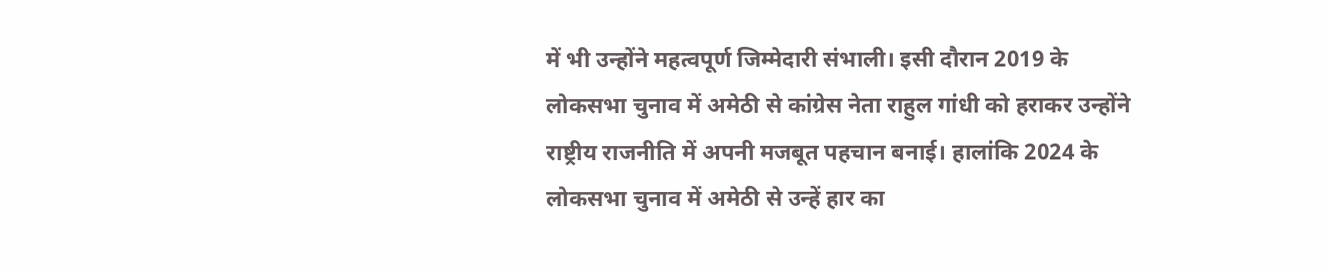में भी उन्होंने महत्वपूर्ण जिम्मेदारी संभाली। इसी दौरान 2019 के लोकसभा चुनाव में अमेठी से कांग्रेस नेता राहुल गांधी को हराकर उन्होंने राष्ट्रीय राजनीति में अपनी मजबूत पहचान बनाई। हालांकि 2024 के लोकसभा चुनाव में अमेठी से उन्हें हार का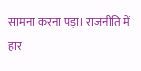सामना करना पड़ा। राजनीति में हार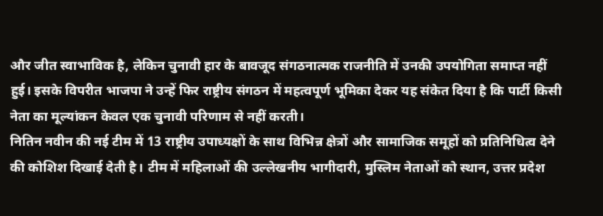और जीत स्वाभाविक है, लेकिन चुनावी हार के बावजूद संगठनात्मक राजनीति में उनकी उपयोगिता समाप्त नहीं हुई। इसके विपरीत भाजपा ने उन्हें फिर राष्ट्रीय संगठन में महत्वपूर्ण भूमिका देकर यह संकेत दिया है कि पार्टी किसी नेता का मूल्यांकन केवल एक चुनावी परिणाम से नहीं करती।
नितिन नवीन की नई टीम में 13 राष्ट्रीय उपाध्यक्षों के साथ विभिन्न क्षेत्रों और सामाजिक समूहों को प्रतिनिधित्व देने की कोशिश दिखाई देती है। टीम में महिलाओं की उल्लेखनीय भागीदारी, मुस्लिम नेताओं को स्थान, उत्तर प्रदेश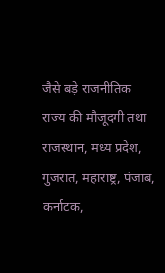जैसे बड़े राजनीतिक राज्य की मौजूदगी तथा राजस्थान, मध्य प्रदेश, गुजरात, महाराष्ट्र, पंजाब, कर्नाटक,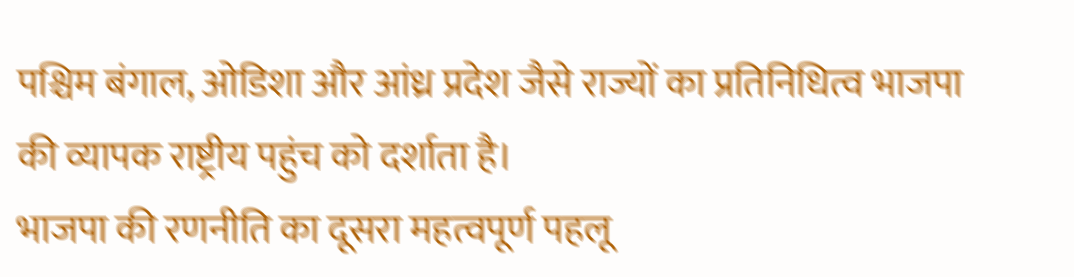पश्चिम बंगाल, ओडिशा और आंध्र प्रदेश जैसे राज्यों का प्रतिनिधित्व भाजपा की व्यापक राष्ट्रीय पहुंच को दर्शाता है।
भाजपा की रणनीति का दूसरा महत्वपूर्ण पहलू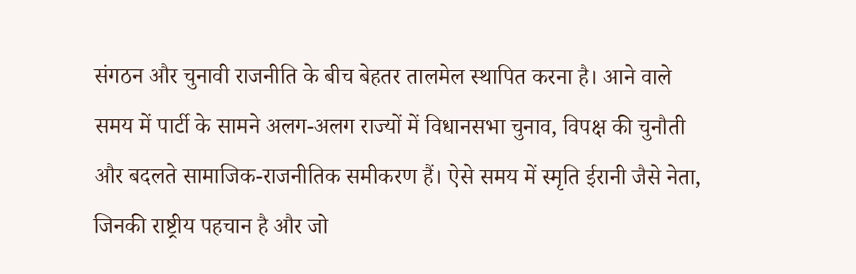संगठन और चुनावी राजनीति के बीच बेहतर तालमेल स्थापित करना है। आने वाले समय में पार्टी के सामने अलग-अलग राज्यों में विधानसभा चुनाव, विपक्ष की चुनौती और बदलते सामाजिक-राजनीतिक समीकरण हैं। ऐसे समय में स्मृति ईरानी जैसे नेता, जिनकी राष्ट्रीय पहचान है और जो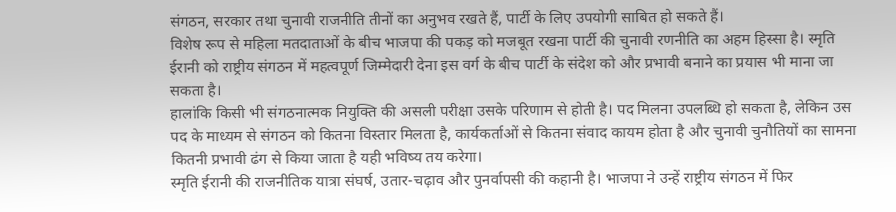संगठन, सरकार तथा चुनावी राजनीति तीनों का अनुभव रखते हैं, पार्टी के लिए उपयोगी साबित हो सकते हैं।
विशेष रूप से महिला मतदाताओं के बीच भाजपा की पकड़ को मजबूत रखना पार्टी की चुनावी रणनीति का अहम हिस्सा है। स्मृति ईरानी को राष्ट्रीय संगठन में महत्वपूर्ण जिम्मेदारी देना इस वर्ग के बीच पार्टी के संदेश को और प्रभावी बनाने का प्रयास भी माना जा सकता है।
हालांकि किसी भी संगठनात्मक नियुक्ति की असली परीक्षा उसके परिणाम से होती है। पद मिलना उपलब्धि हो सकता है, लेकिन उस पद के माध्यम से संगठन को कितना विस्तार मिलता है, कार्यकर्ताओं से कितना संवाद कायम होता है और चुनावी चुनौतियों का सामना कितनी प्रभावी ढंग से किया जाता है यही भविष्य तय करेगा।
स्मृति ईरानी की राजनीतिक यात्रा संघर्ष, उतार-चढ़ाव और पुनर्वापसी की कहानी है। भाजपा ने उन्हें राष्ट्रीय संगठन में फिर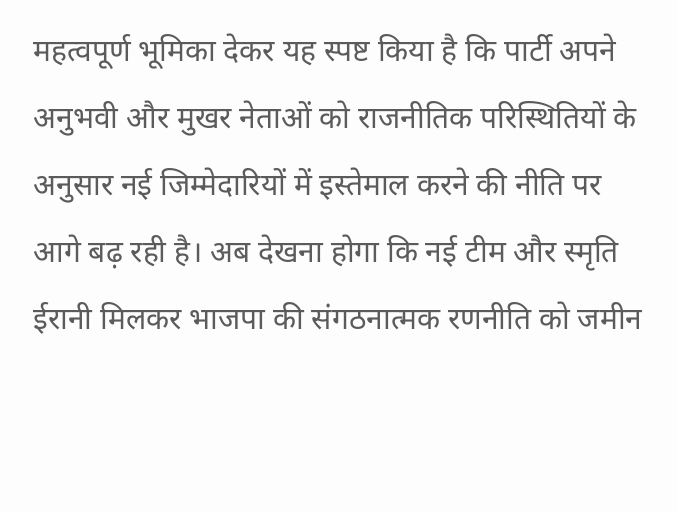महत्वपूर्ण भूमिका देकर यह स्पष्ट किया है कि पार्टी अपने अनुभवी और मुखर नेताओं को राजनीतिक परिस्थितियों के अनुसार नई जिम्मेदारियों में इस्तेमाल करने की नीति पर आगे बढ़ रही है। अब देखना होगा कि नई टीम और स्मृति ईरानी मिलकर भाजपा की संगठनात्मक रणनीति को जमीन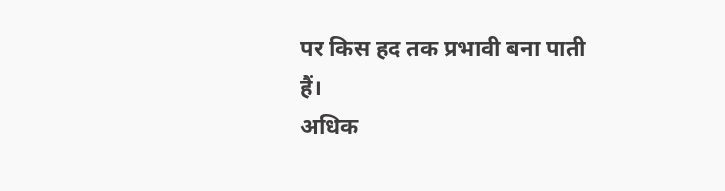पर किस हद तक प्रभावी बना पाती हैं।
अधिक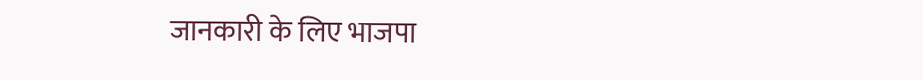जानकारी के लिए भाजपा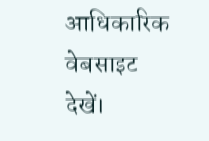आधिकारिक वेबसाइट देखें।